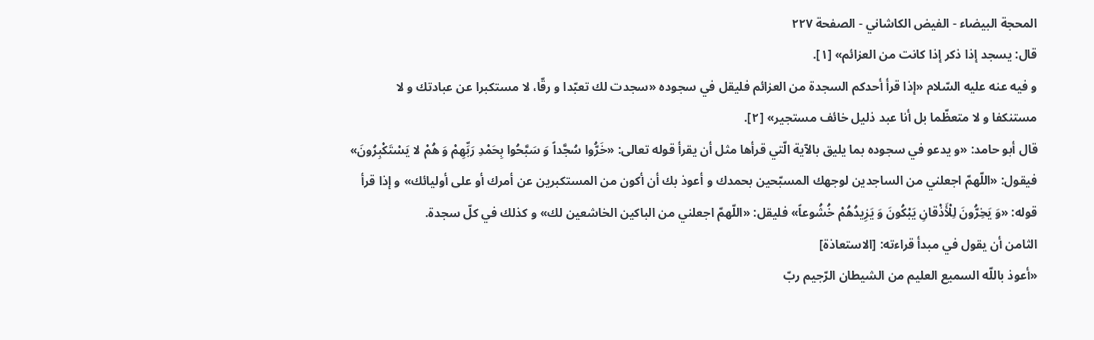المحجة البيضاء - الفيض الكاشاني - الصفحة ٢٢٧
قال: يسجد إذا ذكر إذا كانت من العزائم» [١].
و فيه عنه عليه السّلام «إذا قرأ أحدكم السجدة من العزائم فليقل في سجوده «سجدت لك تعبّدا و رقّا، لا مستكبرا عن عبادتك و لا مستنكفا و لا متعظّما بل أنا عبد ذليل خائف مستجير» [٢].
قال أبو حامد: «و يدعو في سجوده بما يليق بالآية الّتي قرأها مثل أن يقرأ قوله تعالى: «خَرُّوا سُجَّداً وَ سَبَّحُوا بِحَمْدِ رَبِّهِمْ وَ هُمْ لا يَسْتَكْبِرُونَ» فيقول: «اللّهمّ اجعلني من الساجدين لوجهك المسبّحين بحمدك و أعوذ بك أن أكون من المستكبرين عن أمرك أو على أوليائك» و إذا قرأ قوله: «وَ يَخِرُّونَ لِلْأَذْقانِ يَبْكُونَ وَ يَزِيدُهُمْ خُشُوعاً» فليقل: «اللّهمّ اجعلني من الباكين الخاشعين لك» و كذلك في كلّ سجدة.
الثامن أن يقول في مبدأ قراءته: [الاستعاذة]
«أعوذ باللّه السميع العليم من الشيطان الرّجيم ربّ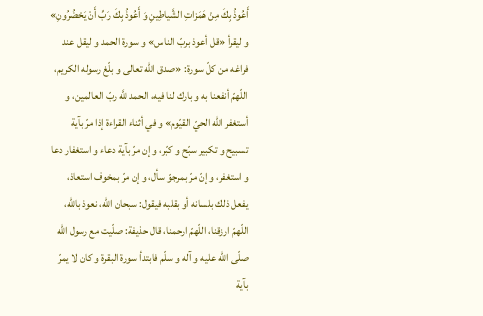أَعُوذُ بِكَ مِنْ هَمَزاتِ الشَّياطِينِ وَ أَعُوذُ بِكَ رَبِّ أَنْ يَحْضُرُونِ» و ليقرأ «قل أعوذ بربّ الناس» و سورة الحمد و ليقل عند فراغه من كلّ سورة: «صدق اللّه تعالى و بلّغ رسوله الكريم، اللّهمّ أنفعنا به و بارك لنا فيه، الحمد للَّه ربّ العالمين، و أستغفر اللّه الحيّ القيّوم» و في أثناء القراءة إذا مرّ بآية تسبيح و تكبير سبّح و كبّر، و إن مرّ بآية دعاء و استغفار دعا و استغفر، و إنّ مرّ بمرجوّ سأل، و إن مرّ بمخوف استعاذ، يفعل ذلك بلسانه أو بقلبه فيقول: سبحان اللّه، نعوذ باللّه، اللّهمّ ارزقنا، اللّهمّ ارحمنا، قال حذيفة: صلّيت مع رسول اللّه صلّى اللّه عليه و آله و سلّم فابتدأ سورة البقرة و كان لا يمرّ بآية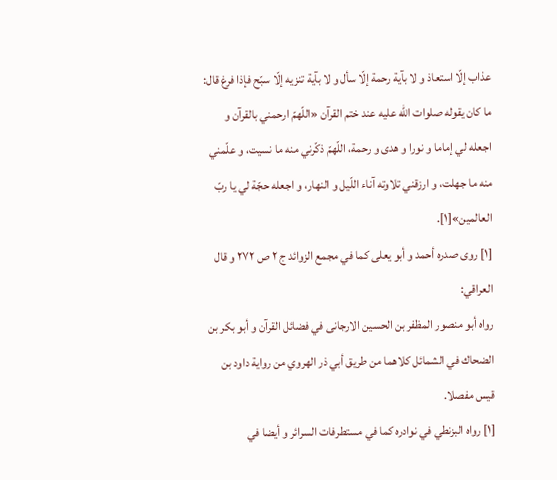عذاب إلّا استعاذ و لا بآية رحمة إلّا سأل و لا بآية تنزيه إلّا سبّح فإذا فرغ قال: ما كان يقوله صلوات اللّه عليه عند ختم القرآن «اللّهمّ ارحمني بالقرآن و اجعله لي إماما و نورا و هدى و رحمة، اللّهمّ ذكّرني منه ما نسيت، و علّمني منه ما جهلت، و ارزقني تلاوته آناء اللّيل و النهار، و اجعله حجّة لي يا ربّ العالمين»[١].
[١] روى صدره أحمد و أبو يعلى كما في مجمع الزوائد ج ٢ ص ٢٧٢ و قال العراقي:
رواه أبو منصور المظفر بن الحسين الارجانى في فضائل القرآن و أبو بكر بن الضحاك في الشمائل كلاهما من طريق أبي ذر الهروي من رواية داود بن قيس مفصلا.
[١] رواه البزنطي في نوادره كما في مستطرفات السرائر و أيضا في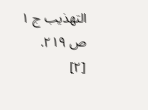التهذيب ج ١ ص ٢١٩.
[٢]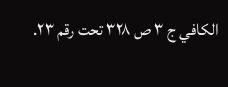الكافي ج ٣ ص ٣٢٨ تحت رقم ٢٣.